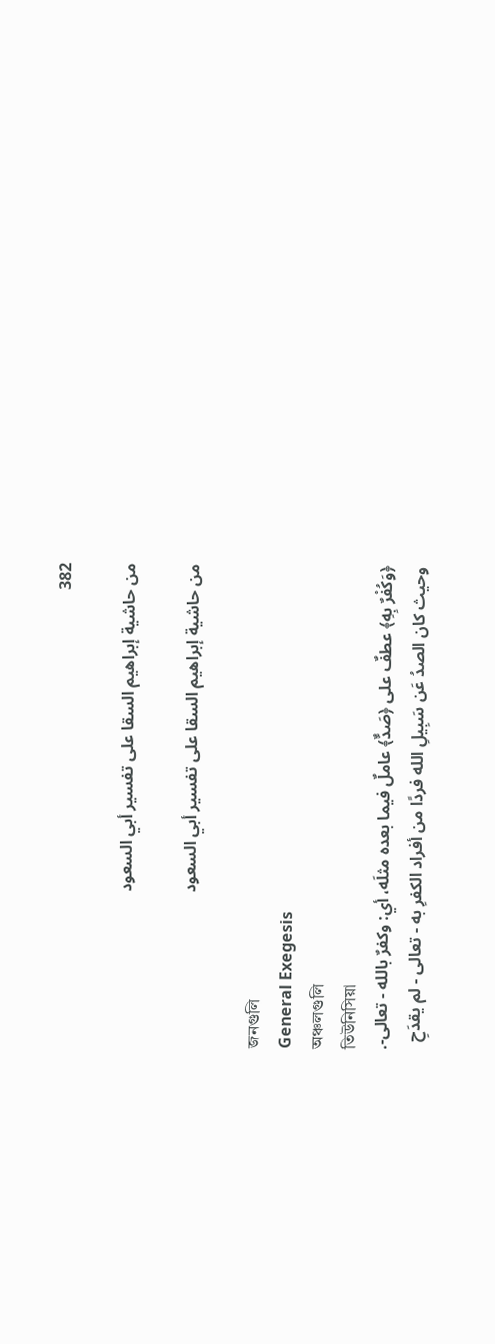382

من حاشية إبراهيم السقا على تفسير أبي السعود

من حاشية إبراهيم السقا على تفسير أبي السعود

জনগুলি
General Exegesis
অঞ্চলগুলি
তিউনিসিয়া
﴿وَكُفْرٌ بِهِ﴾ عطفٌ على ﴿صَدٌّ﴾ عاملٌ فيما بعده مثلَه، أي: وكفرٌ بالله - تعالى-.
وحيث كان الصدُ عَن سَبِيلِ الله فردًا من أفراد الكفرِ به - تعالى - لم يقدَحِ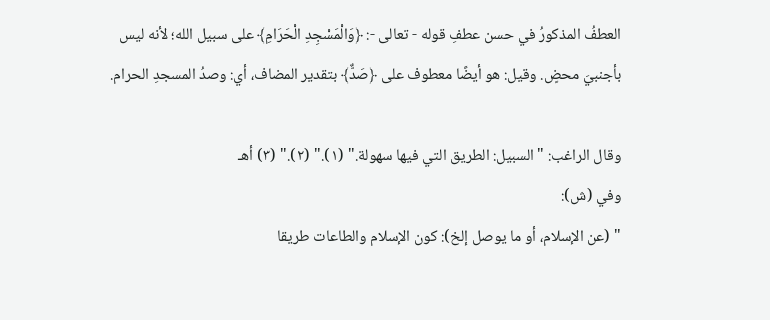العطفُ المذكورُ في حسن عطفِ قوله - تعالى -: ﴿وَالْمَسْجِدِ الْحَرَامِ﴾ على سبيل الله؛ لأنه ليس بأجنبيَ محضٍ. وقيل: هو أيضًا معطوف على ﴿صَدٌّ﴾ بتقدير المضاف، أي: وصدُ المسجدِ الحرام.

وقال الراغب: " السبيل: الطريق التي فيها سهولة." (١)." (٢)." (٣) أهـ
وفي (ش):
" (عن الإسلام، أو ما يوصل إلخ): كون الإسلام والطاعات طريقا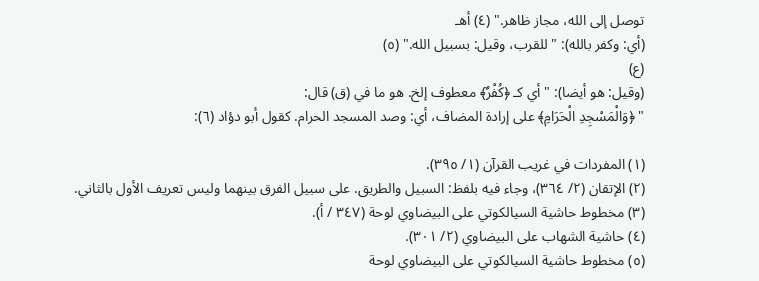توصل إلى الله، مجاز ظاهر." (٤) أهـ
(أي: وكفر بالله): " للقرب، وقيل: بسبيل الله." (٥)
(ع)
(وقيل: هو أيضا): " أي كـ ﴿كُفْرٌ﴾ معطوف إلخ. هو ما في (ق) قال:
" ﴿وَالْمَسْجِدِ الْحَرَامِ﴾ على إرادة المضاف، أي: وصد المسجد الحرام. كقول أبو دؤاد (٦):

(١) المفردات في غريب القرآن (١/ ٣٩٥).
(٢) الإتقان (٢/ ٣٦٤)، وجاء فيه بلفظ: السبيل والطريق. على سبيل الفرق بينهما وليس تعريف الأول بالثاني.
(٣) مخطوط حاشية السيالكوتي على البيضاوي لوحة (٣٤٧ / أ).
(٤) حاشية الشهاب على البيضاوي (٢/ ٣٠١).
(٥) مخطوط حاشية السيالكوتي على البيضاوي لوحة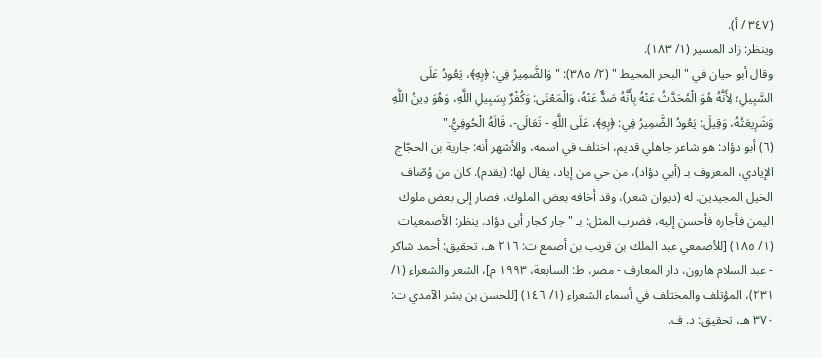(٣٤٧ / أ).
وينظر: زاد المسير (١/ ١٨٣).
وقال أبو حيان في " البحر المحيط " (٢/ ٣٨٥): " وَالضَّمِيرُ فِي: ﴿بِهِ﴾، يَعُودُ عَلَى السَّبِيلِ؛ لِأَنَّهُ هُوَ الْمُحَدَّثُ عَنْهُ بِأَنَّهُ صَدٌّ عَنْهُ، وَالْمَعْنَى: وَكُفْرٌ بِسَبِيلِ اللَّهِ، وَهُوَ دِينُ اللَّهِ وَشَرِيعَتُهُ، وَقِيلَ: يَعُودُ الضَّمِيرُ فِي: ﴿بِهِ﴾، عَلَى اللَّهِ - تَعَالَى-، قَالَهُ الْحُوفِيُّ."
(٦) أبو دؤاد: هو شاعر جاهلي قديم، اختلف في اسمه، والأشهر أنه: جارية بن الحجّاج الإيادي، المعروف بـ (أبي دؤاد)، من حي من إياد، يقال لها: (يقدم). كان من وُصّاف الخيل المجيدين. له (ديوان شعر)، وقد أخافه بعض الملوك، فصار إلى بعض ملوك اليمن فأجاره فأحسن إليه، فضرب المثل: بـ " جار كجار أبى دؤاد. ينظر: الأصمعيات (١/ ١٨٥) [للأصمعي عبد الملك بن قريب بن أصمع ت: ٢١٦ هـ، تحقيق: أحمد شاكر - عبد السلام هارون، دار المعارف - مصر، ط: السابعة، ١٩٩٣ م]، الشعر والشعراء (١/ ٢٣١)، المؤتلف والمختلف في أسماء الشعراء (١/ ١٤٦) [للحسن بن بشر الآمدي ت: ٣٧٠ هـ، تحقيق: د. ف.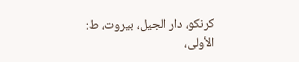كرنكو، دار الجيل، بيروت، ط: الأولى،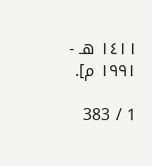١٤١١ هـ - ١٩٩١ م].

1 / 383